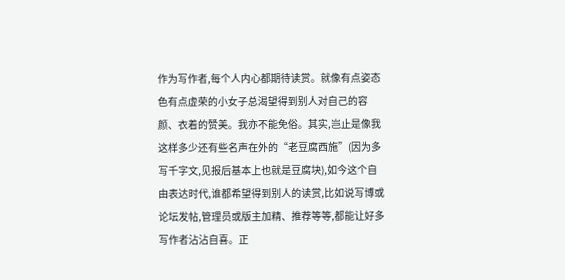作为写作者,每个人内心都期待读赏。就像有点姿态色有点虚荣的小女子总渴望得到别人对自己的容颜、衣着的赞美。我亦不能免俗。其实,岂止是像我这样多少还有些名声在外的“老豆腐西施”(因为多写千字文,见报后基本上也就是豆腐块),如今这个自由表达时代,谁都希望得到别人的读赏,比如说写博或论坛发帖,管理员或版主加精、推荐等等,都能让好多写作者沾沾自喜。正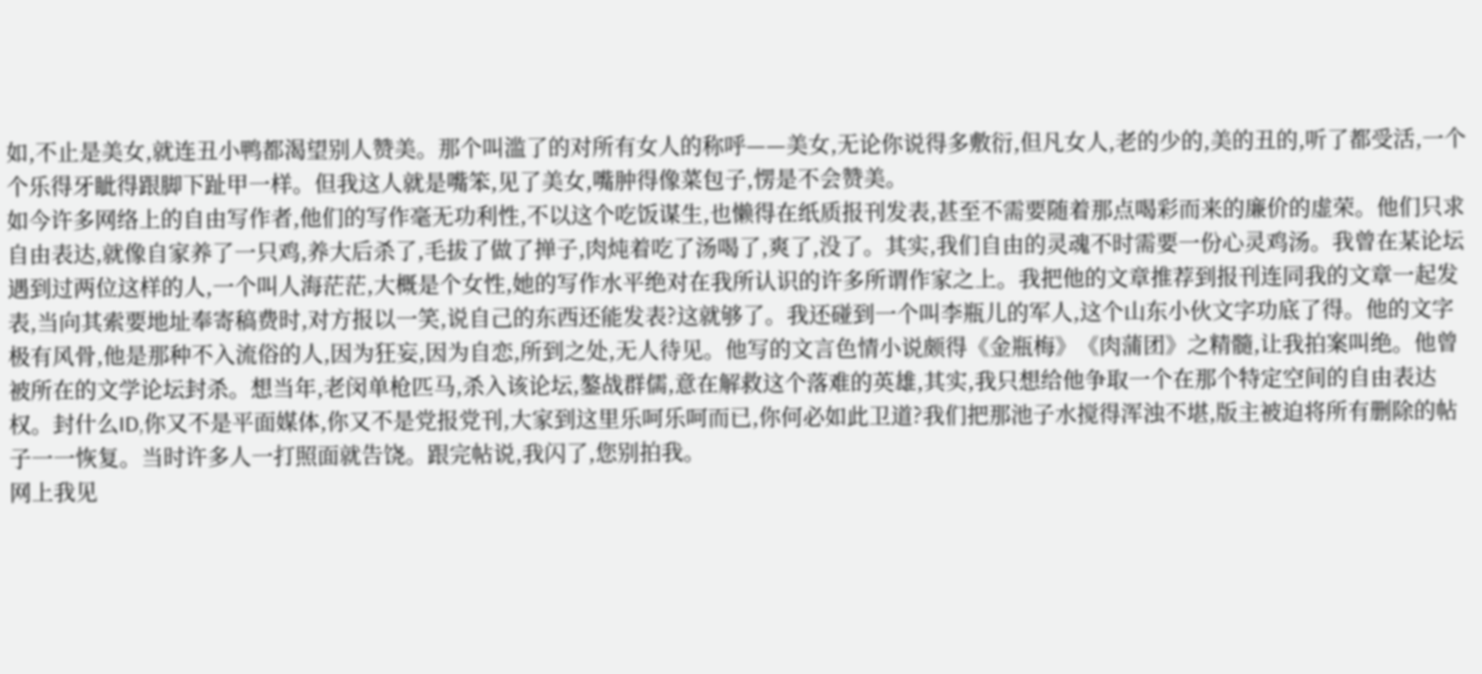如,不止是美女,就连丑小鸭都渴望别人赞美。那个叫滥了的对所有女人的称呼——美女,无论你说得多敷衍,但凡女人,老的少的,美的丑的,听了都受活,一个个乐得牙眦得跟脚下趾甲一样。但我这人就是嘴笨,见了美女,嘴肿得像菜包子,愣是不会赞美。
如今许多网络上的自由写作者,他们的写作毫无功利性,不以这个吃饭谋生,也懒得在纸质报刊发表,甚至不需要随着那点喝彩而来的廉价的虚荣。他们只求自由表达,就像自家养了一只鸡,养大后杀了,毛拔了做了掸子,肉炖着吃了汤喝了,爽了,没了。其实,我们自由的灵魂不时需要一份心灵鸡汤。我曾在某论坛遇到过两位这样的人,一个叫人海茫茫,大概是个女性,她的写作水平绝对在我所认识的许多所谓作家之上。我把他的文章推荐到报刊连同我的文章一起发表,当向其索要地址奉寄稿费时,对方报以一笑,说自己的东西还能发表?这就够了。我还碰到一个叫李瓶儿的军人,这个山东小伙文字功底了得。他的文字极有风骨,他是那种不入流俗的人,因为狂妄,因为自恋,所到之处,无人待见。他写的文言色情小说颇得《金瓶梅》《肉蒲团》之精髓,让我拍案叫绝。他曾被所在的文学论坛封杀。想当年,老闵单枪匹马,杀入该论坛,鏊战群儒,意在解救这个落难的英雄,其实,我只想给他争取一个在那个特定空间的自由表达权。封什么ID,你又不是平面媒体,你又不是党报党刊,大家到这里乐呵乐呵而已,你何必如此卫道?我们把那池子水搅得浑浊不堪,版主被迫将所有删除的帖子一一恢复。当时许多人一打照面就告饶。跟完帖说,我闪了,您别拍我。
网上我见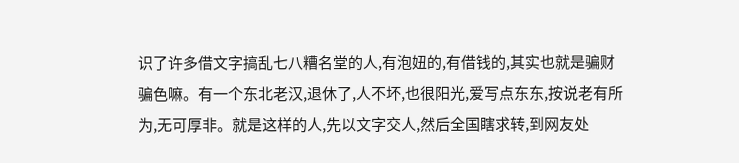识了许多借文字搞乱七八糟名堂的人,有泡妞的,有借钱的,其实也就是骗财骗色嘛。有一个东北老汉,退休了,人不坏,也很阳光,爱写点东东,按说老有所为,无可厚非。就是这样的人,先以文字交人,然后全国瞎求转,到网友处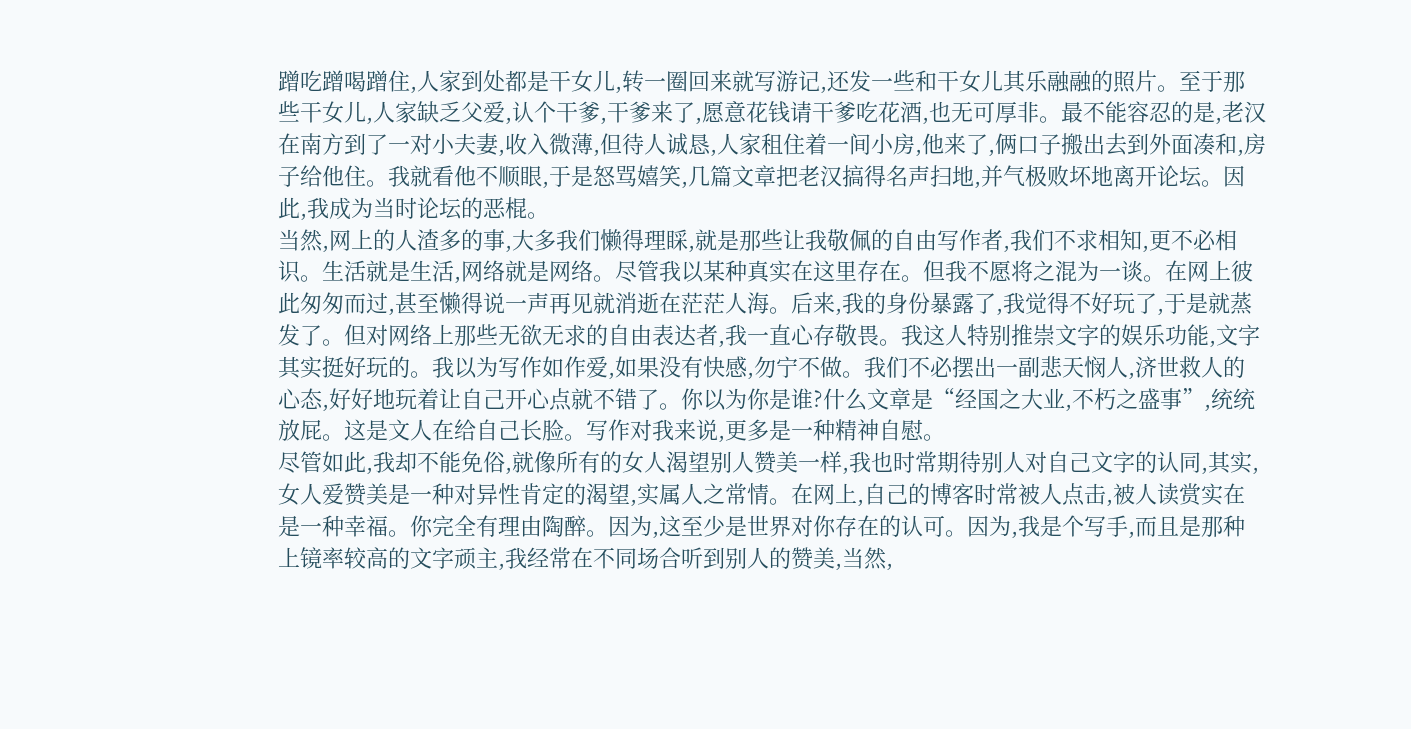蹭吃蹭喝蹭住,人家到处都是干女儿,转一圈回来就写游记,还发一些和干女儿其乐融融的照片。至于那些干女儿,人家缺乏父爱,认个干爹,干爹来了,愿意花钱请干爹吃花酒,也无可厚非。最不能容忍的是,老汉在南方到了一对小夫妻,收入微薄,但待人诚恳,人家租住着一间小房,他来了,俩口子搬出去到外面凑和,房子给他住。我就看他不顺眼,于是怒骂嬉笑,几篇文章把老汉搞得名声扫地,并气极败坏地离开论坛。因此,我成为当时论坛的恶棍。
当然,网上的人渣多的事,大多我们懒得理睬,就是那些让我敬佩的自由写作者,我们不求相知,更不必相识。生活就是生活,网络就是网络。尽管我以某种真实在这里存在。但我不愿将之混为一谈。在网上彼此匆匆而过,甚至懒得说一声再见就消逝在茫茫人海。后来,我的身份暴露了,我觉得不好玩了,于是就蒸发了。但对网络上那些无欲无求的自由表达者,我一直心存敬畏。我这人特别推崇文字的娱乐功能,文字其实挺好玩的。我以为写作如作爱,如果没有快感,勿宁不做。我们不必摆出一副悲天悯人,济世救人的心态,好好地玩着让自己开心点就不错了。你以为你是谁?什么文章是“经国之大业,不朽之盛事”,统统放屁。这是文人在给自己长脸。写作对我来说,更多是一种精神自慰。
尽管如此,我却不能免俗,就像所有的女人渴望别人赞美一样,我也时常期待别人对自己文字的认同,其实,女人爱赞美是一种对异性肯定的渴望,实属人之常情。在网上,自己的博客时常被人点击,被人读赏实在是一种幸福。你完全有理由陶醉。因为,这至少是世界对你存在的认可。因为,我是个写手,而且是那种上镜率较高的文字顽主,我经常在不同场合听到别人的赞美,当然,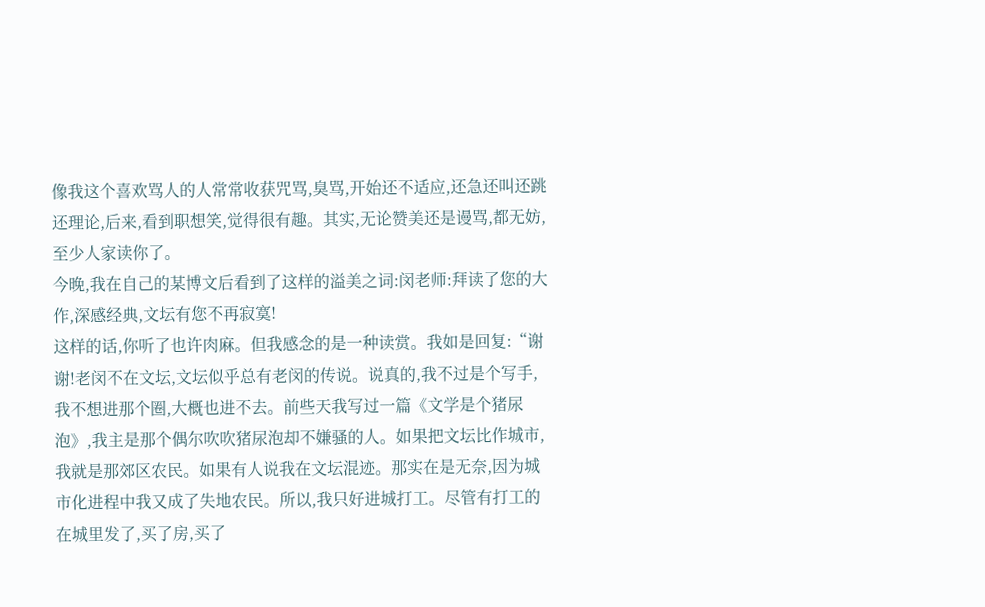像我这个喜欢骂人的人常常收获咒骂,臭骂,开始还不适应,还急还叫还跳还理论,后来,看到职想笑,觉得很有趣。其实,无论赞美还是谩骂,都无妨,至少人家读你了。
今晚,我在自己的某博文后看到了这样的溢美之词:闵老师:拜读了您的大作,深感经典,文坛有您不再寂寞!
这样的话,你听了也许肉麻。但我感念的是一种读赏。我如是回复:“谢谢!老闵不在文坛,文坛似乎总有老闵的传说。说真的,我不过是个写手,我不想进那个圈,大概也进不去。前些天我写过一篇《文学是个猪尿泡》,我主是那个偶尔吹吹猪尿泡却不嫌骚的人。如果把文坛比作城市,我就是那郊区农民。如果有人说我在文坛混迹。那实在是无奈,因为城市化进程中我又成了失地农民。所以,我只好进城打工。尽管有打工的在城里发了,买了房,买了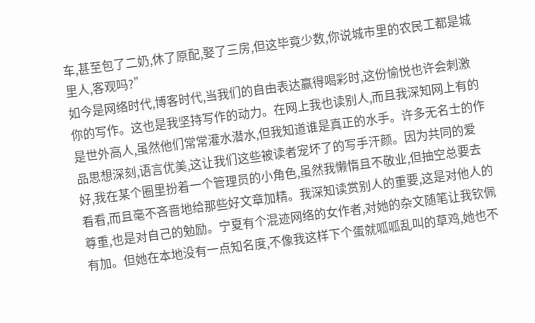车,甚至包了二奶,休了原配,娶了三房,但这毕竟少数,你说城市里的农民工都是城里人,客观吗?”
如今是网络时代,博客时代,当我们的自由表达赢得喝彩时,这份愉悦也许会刺激你的写作。这也是我坚持写作的动力。在网上我也读别人,而且我深知网上有的是世外高人,虽然他们常常灌水潜水,但我知道谁是真正的水手。许多无名士的作品思想深刻,语言优美,这让我们这些被读者宠坏了的写手汗颜。因为共同的爱好,我在某个圈里扮着一个管理员的小角色,虽然我懒惰且不敬业,但抽空总要去看看,而且毫不吝啬地给那些好文章加精。我深知读赏别人的重要,这是对他人的尊重,也是对自己的勉励。宁夏有个混迹网络的女作者,对她的杂文随笔让我钦佩有加。但她在本地没有一点知名度,不像我这样下个蛋就呱呱乱叫的草鸡,她也不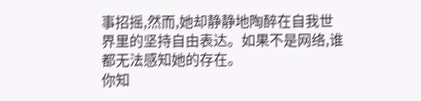事招摇,然而,她却静静地陶醉在自我世界里的坚持自由表达。如果不是网络,谁都无法感知她的存在。
你知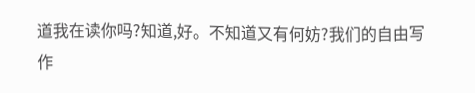道我在读你吗?知道,好。不知道又有何妨?我们的自由写作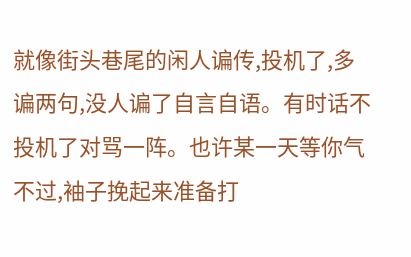就像街头巷尾的闲人谝传,投机了,多谝两句,没人谝了自言自语。有时话不投机了对骂一阵。也许某一天等你气不过,袖子挽起来准备打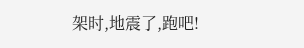架时,地震了,跑吧!